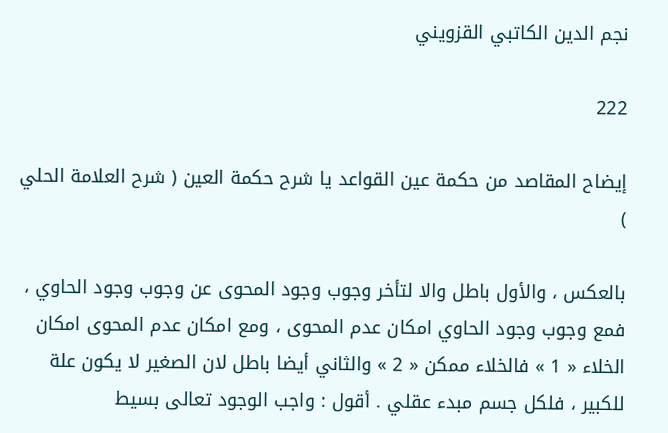نجم الدين الكاتبي القزويني

222

إيضاح المقاصد من حكمة عين القواعد يا شرح حكمة العين ( شرح العلامة الحلي )

بالعكس ، والأول باطل والا لتأخر وجوب وجود المحوى عن وجوب وجود الحاوي ، فمع وجوب وجود الحاوي امكان عدم المحوى ، ومع امكان عدم المحوى امكان الخلاء « 1 » فالخلاء ممكن « 2 » والثاني أيضا باطل لان الصغير لا يكون علة للكبير ، فلكل جسم مبدء عقلي . أقول : واجب الوجود تعالى بسيط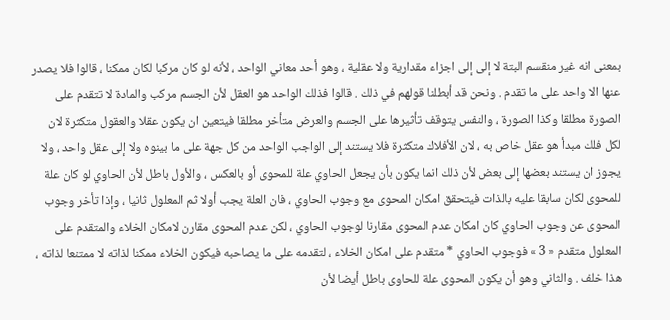بمعنى انه غير منقسم البتة لا إلى إلى اجزاء مقدارية ولا عقلية ، وهو أحد معاني الواحد ، لأنه لو كان مركبا لكان ممكنا ، قالوا فلا يصدر عنها الا واحد على ما تقدم . ونحن قد أبطلنا قولهم في ذلك . قالوا فذلك الواحد هو العقل لأن الجسم مركب والمادة لا تتقدم على الصورة مطلقا وكذا الصورة ، والنفس يتوقف تأثيرها على الجسم والعرض متأخر مطلقا فيتعين ان يكون عقلا والعقول متكثرة لان لكل فلك مبدأ هو عقل خاص به ، لان الأفلاك متكثرة فلا يستند إلى الواجب الواحد من كل جهة على ما بينوه ولا إلى عقل واحد ، ولا يجوز ان يستند بعضها إلى بعض لأن ذلك انما يكون بأن يجعل الحاوي علة للمحوى أو بالعكس ، والأول باطل لأن الحاوي لو كان علة للمحوى لكان سابقا عليه بالذات فيتحقق امكان المحوى مع وجوب الحاوي ، فان العلة يجب أولا ثم المعلول ثانيا ، وإذا تأخر وجوب المحوى عن وجوب الحاوي كان امكان عدم المحوى مقارنا لوجوب الحاوي ، لكن عدم المحوى مقارن لامكان الخلاء والمتقدم على المعلول متقدم « 3 » فوجوب الحاوي * متقدم على امكان الخلاء ، لتقدمه على ما يصاحبه فيكون الخلاء ممكنا لذاته لا ممتنعا لذاته ، هذا خلف . والثاني وهو أن يكون المحوى علة للحاوى باطل أيضا لأن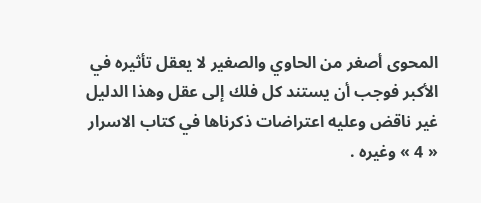المحوى أصغر من الحاوي والصغير لا يعقل تأثيره في الأكبر فوجب أن يستند كل فلك إلى عقل وهذا الدليل غير ناقض وعليه اعتراضات ذكرناها في كتاب الاسرار « 4 » وغيره .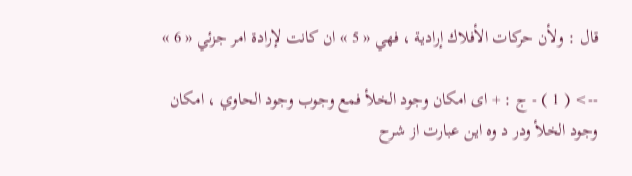قال : ولأن حركات الأفلاك إرادية ، فهي « 5 » ان كانت لإرادة امر جزئي « 6 »

--> ( 1 ) - ج : + اى امكان وجود الخلأ فمع وجوب وجود الحاوي ، امكان وجود الخلأ ودر د وه اين عبارت از شرح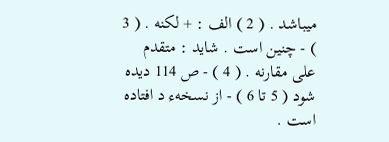ميباشد . ( 2 ) الف : + لكنه . ( 3 ) - چنين است . شايد : متقدم على مقارنه . ( 4 ) - ص 114 ديده شود ( 5 تا 6 ) - از نسخهء د افتاده است .